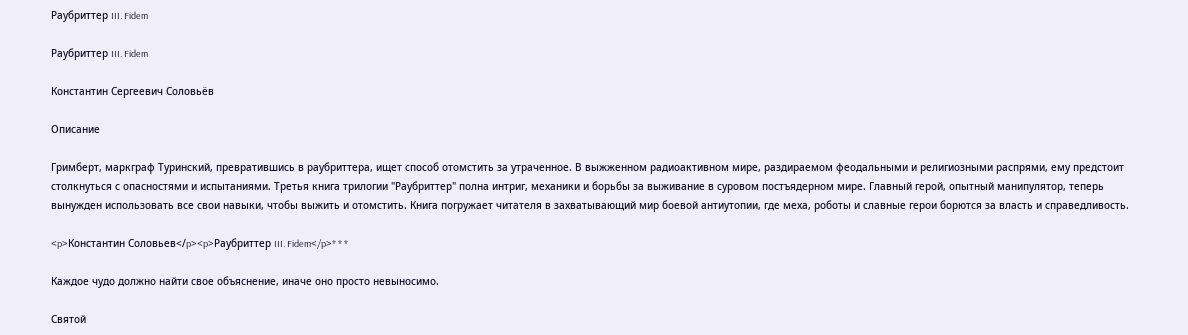Раубриттер III. Fidem

Раубриттер III. Fidem

Константин Сергеевич Соловьёв

Описание

Гримберт, маркграф Туринский, превратившись в раубриттера, ищет способ отомстить за утраченное. В выжженном радиоактивном мире, раздираемом феодальными и религиозными распрями, ему предстоит столкнуться с опасностями и испытаниями. Третья книга трилогии "Раубриттер" полна интриг, механики и борьбы за выживание в суровом постъядерном мире. Главный герой, опытный манипулятор, теперь вынужден использовать все свои навыки, чтобы выжить и отомстить. Книга погружает читателя в захватывающий мир боевой антиутопии, где меха, роботы и славные герои борются за власть и справедливость.

<p>Константин Соловьев</p><p>Раубриттер III. Fidem</p>* * *

Каждое чудо должно найти свое объяснение, иначе оно просто невыносимо.

Святой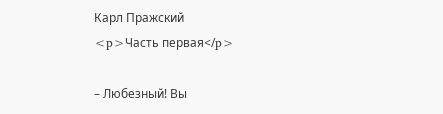Карл Пражский
<p>Часть первая</p>

– Любезный! Вы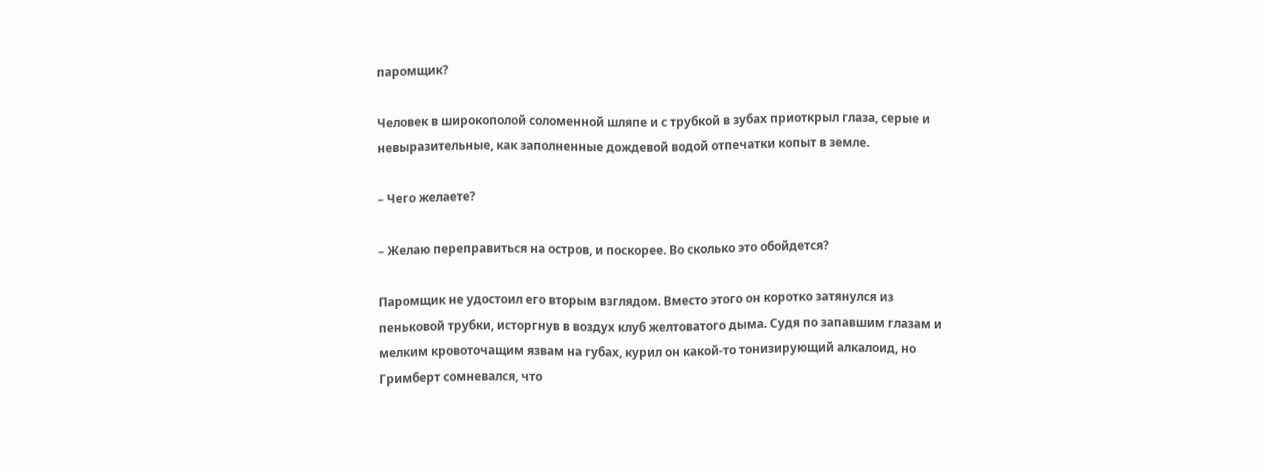паромщик?

Человек в широкополой соломенной шляпе и с трубкой в зубах приоткрыл глаза, серые и невыразительные, как заполненные дождевой водой отпечатки копыт в земле.

– Чего желаете?

– Желаю переправиться на остров, и поскорее. Во сколько это обойдется?

Паромщик не удостоил его вторым взглядом. Вместо этого он коротко затянулся из пеньковой трубки, исторгнув в воздух клуб желтоватого дыма. Судя по запавшим глазам и мелким кровоточащим язвам на губах, курил он какой-то тонизирующий алкалоид, но Гримберт сомневался, что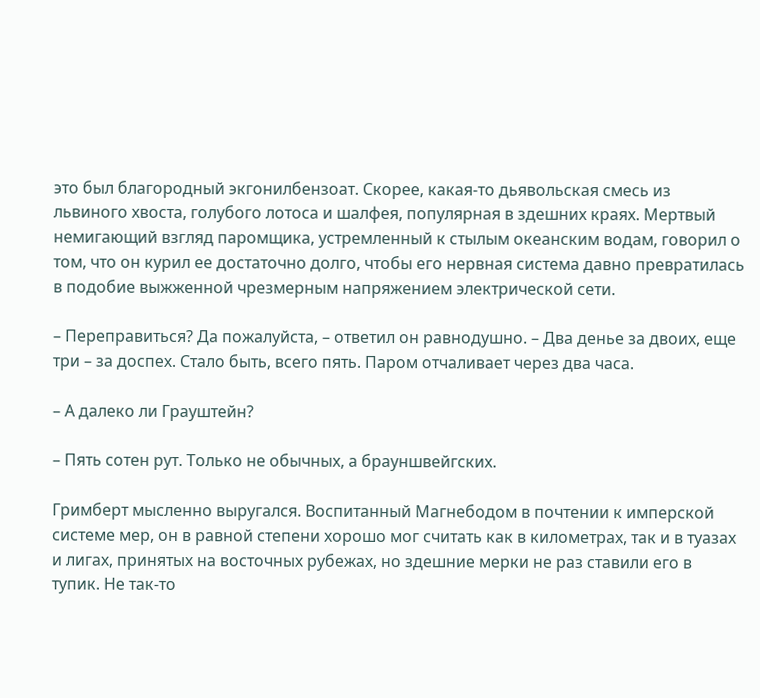это был благородный экгонилбензоат. Скорее, какая-то дьявольская смесь из львиного хвоста, голубого лотоса и шалфея, популярная в здешних краях. Мертвый немигающий взгляд паромщика, устремленный к стылым океанским водам, говорил о том, что он курил ее достаточно долго, чтобы его нервная система давно превратилась в подобие выжженной чрезмерным напряжением электрической сети.

– Переправиться? Да пожалуйста, – ответил он равнодушно. – Два денье за двоих, еще три – за доспех. Стало быть, всего пять. Паром отчаливает через два часа.

– А далеко ли Грауштейн?

– Пять сотен рут. Только не обычных, а брауншвейгских.

Гримберт мысленно выругался. Воспитанный Магнебодом в почтении к имперской системе мер, он в равной степени хорошо мог считать как в километрах, так и в туазах и лигах, принятых на восточных рубежах, но здешние мерки не раз ставили его в тупик. Не так-то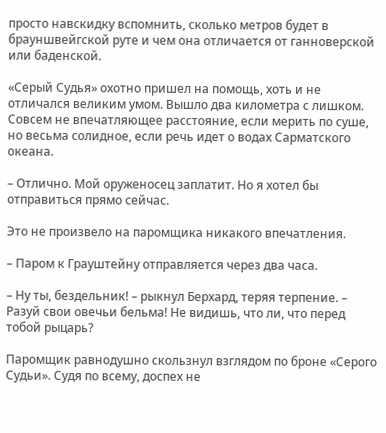просто навскидку вспомнить, сколько метров будет в брауншвейгской руте и чем она отличается от ганноверской или баденской.

«Серый Судья» охотно пришел на помощь, хоть и не отличался великим умом. Вышло два километра с лишком. Совсем не впечатляющее расстояние, если мерить по суше, но весьма солидное, если речь идет о водах Сарматского океана.

– Отлично. Мой оруженосец заплатит. Но я хотел бы отправиться прямо сейчас.

Это не произвело на паромщика никакого впечатления.

– Паром к Грауштейну отправляется через два часа.

– Ну ты, бездельник! – рыкнул Берхард, теряя терпение. – Разуй свои овечьи бельма! Не видишь, что ли, что перед тобой рыцарь?

Паромщик равнодушно скользнул взглядом по броне «Серого Судьи». Судя по всему, доспех не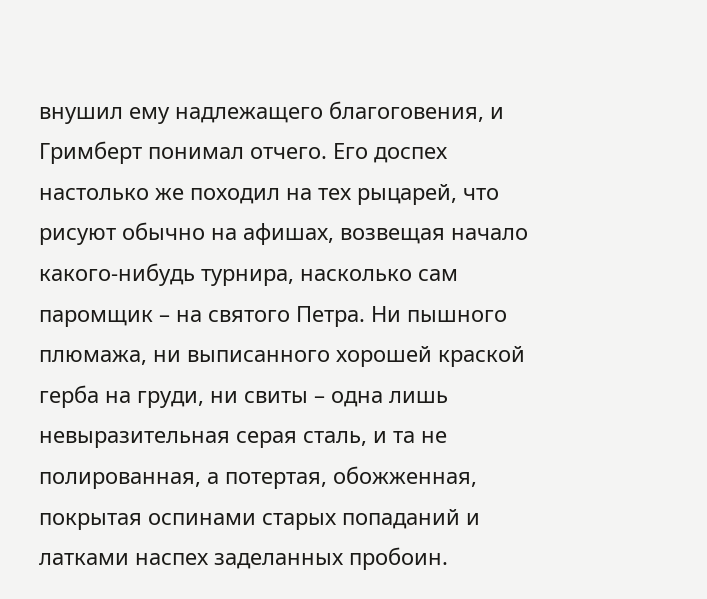внушил ему надлежащего благоговения, и Гримберт понимал отчего. Его доспех настолько же походил на тех рыцарей, что рисуют обычно на афишах, возвещая начало какого-нибудь турнира, насколько сам паромщик – на святого Петра. Ни пышного плюмажа, ни выписанного хорошей краской герба на груди, ни свиты – одна лишь невыразительная серая сталь, и та не полированная, а потертая, обожженная, покрытая оспинами старых попаданий и латками наспех заделанных пробоин.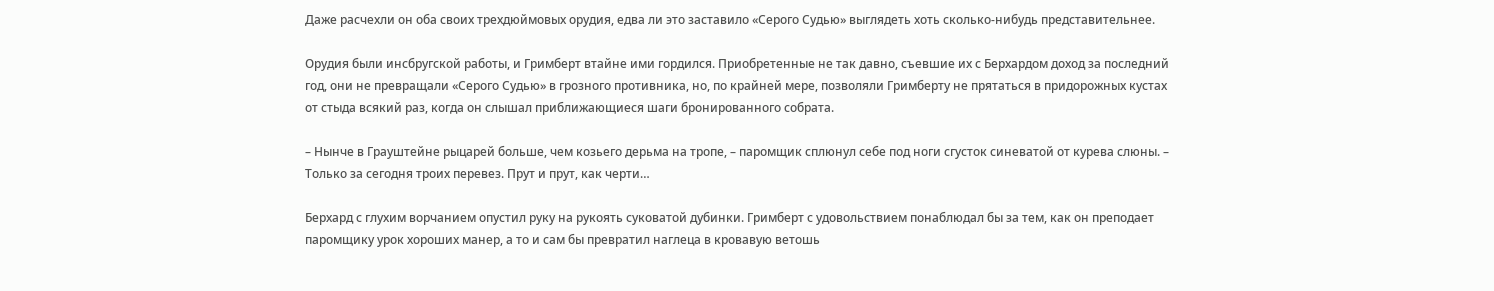Даже расчехли он оба своих трехдюймовых орудия, едва ли это заставило «Серого Судью» выглядеть хоть сколько-нибудь представительнее.

Орудия были инсбругской работы, и Гримберт втайне ими гордился. Приобретенные не так давно, съевшие их с Берхардом доход за последний год, они не превращали «Серого Судью» в грозного противника, но, по крайней мере, позволяли Гримберту не прятаться в придорожных кустах от стыда всякий раз, когда он слышал приближающиеся шаги бронированного собрата.

– Нынче в Грауштейне рыцарей больше, чем козьего дерьма на тропе, – паромщик сплюнул себе под ноги сгусток синеватой от курева слюны. – Только за сегодня троих перевез. Прут и прут, как черти…

Берхард с глухим ворчанием опустил руку на рукоять суковатой дубинки. Гримберт с удовольствием понаблюдал бы за тем, как он преподает паромщику урок хороших манер, а то и сам бы превратил наглеца в кровавую ветошь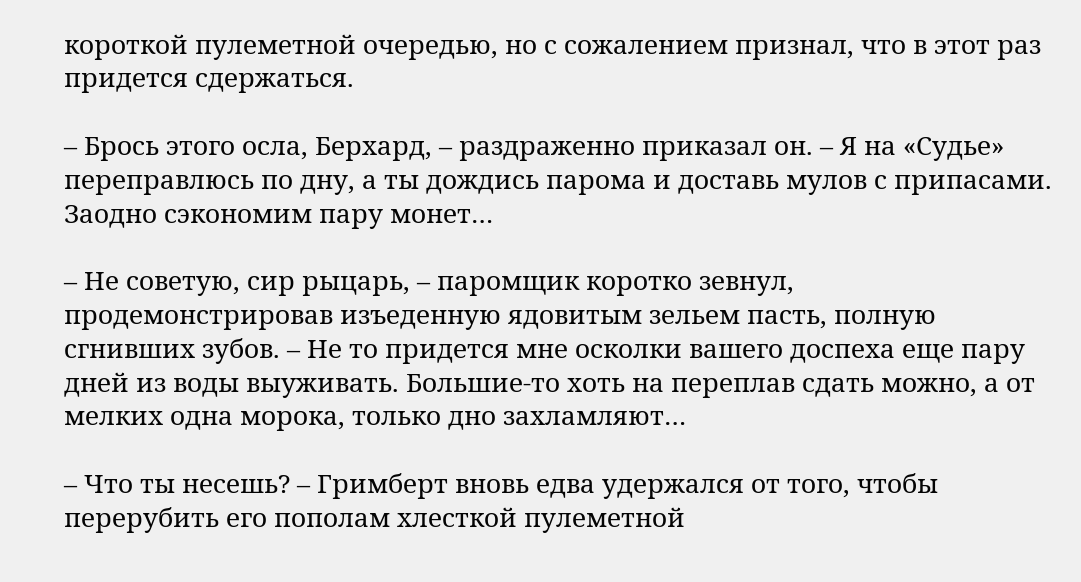короткой пулеметной очередью, но с сожалением признал, что в этот раз придется сдержаться.

– Брось этого осла, Берхард, – раздраженно приказал он. – Я на «Судье» переправлюсь по дну, а ты дождись парома и доставь мулов с припасами. Заодно сэкономим пару монет…

– Не советую, сир рыцарь, – паромщик коротко зевнул, продемонстрировав изъеденную ядовитым зельем пасть, полную сгнивших зубов. – Не то придется мне осколки вашего доспеха еще пару дней из воды выуживать. Большие-то хоть на переплав сдать можно, а от мелких одна морока, только дно захламляют…

– Что ты несешь? – Гримберт вновь едва удержался от того, чтобы перерубить его пополам хлесткой пулеметной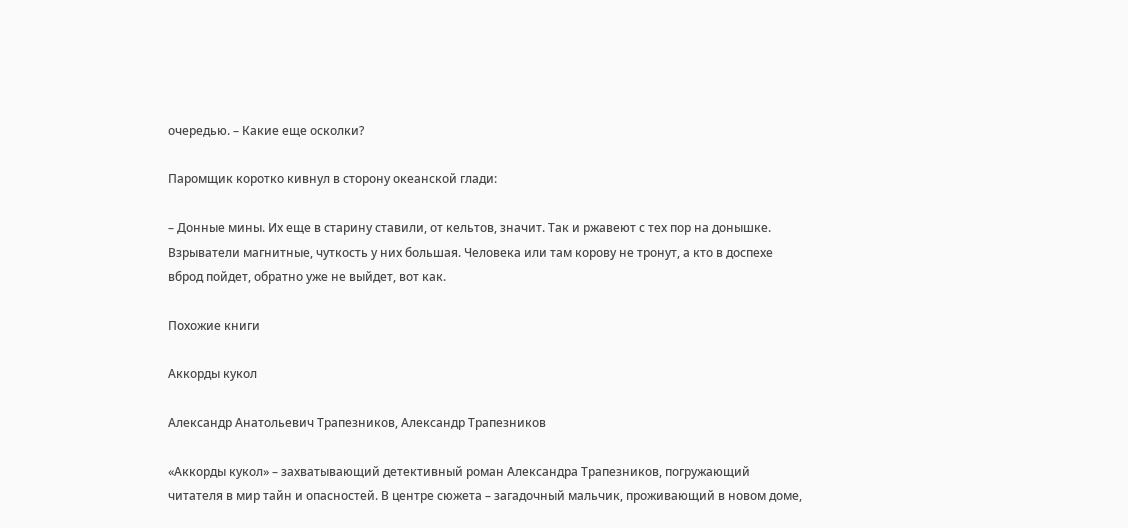очередью. – Какие еще осколки?

Паромщик коротко кивнул в сторону океанской глади:

– Донные мины. Их еще в старину ставили, от кельтов, значит. Так и ржавеют с тех пор на донышке. Взрыватели магнитные, чуткость у них большая. Человека или там корову не тронут, а кто в доспехе вброд пойдет, обратно уже не выйдет, вот как.

Похожие книги

Аккорды кукол

Александр Анатольевич Трапезников, Александр Трапезников

«Аккорды кукол» – захватывающий детективный роман Александра Трапезников, погружающий читателя в мир тайн и опасностей. В центре сюжета – загадочный мальчик, проживающий в новом доме,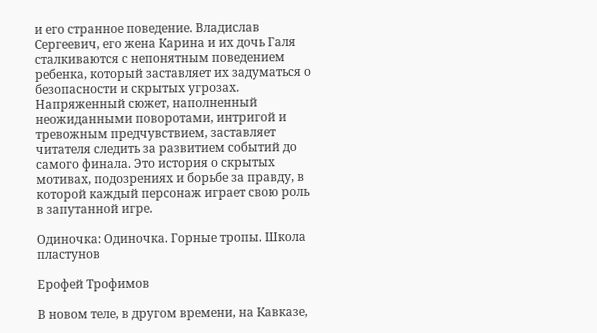и его странное поведение. Владислав Сергеевич, его жена Карина и их дочь Галя сталкиваются с непонятным поведением ребенка, который заставляет их задуматься о безопасности и скрытых угрозах. Напряженный сюжет, наполненный неожиданными поворотами, интригой и тревожным предчувствием, заставляет читателя следить за развитием событий до самого финала. Это история о скрытых мотивах, подозрениях и борьбе за правду, в которой каждый персонаж играет свою роль в запутанной игре.

Одиночка: Одиночка. Горные тропы. Школа пластунов

Ерофей Трофимов

В новом теле, в другом времени, на Кавказе,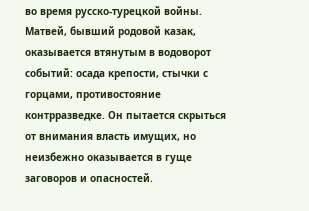во время русско-турецкой войны. Матвей, бывший родовой казак, оказывается втянутым в водоворот событий: осада крепости, стычки с горцами, противостояние контрразведке. Он пытается скрыться от внимания власть имущих, но неизбежно оказывается в гуще заговоров и опасностей.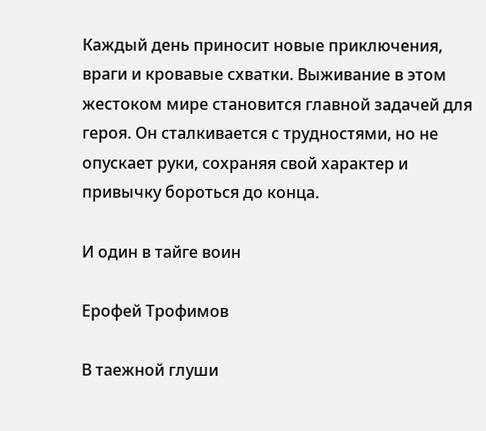Каждый день приносит новые приключения, враги и кровавые схватки. Выживание в этом жестоком мире становится главной задачей для героя. Он сталкивается с трудностями, но не опускает руки, сохраняя свой характер и привычку бороться до конца.

И один в тайге воин

Ерофей Трофимов

В таежной глуши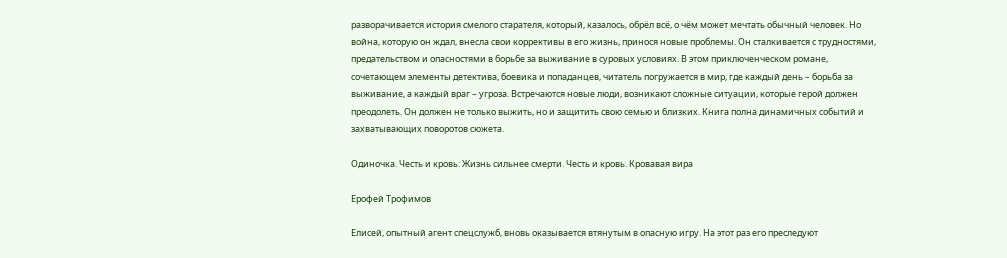разворачивается история смелого старателя, который, казалось, обрёл всё, о чём может мечтать обычный человек. Но война, которую он ждал, внесла свои коррективы в его жизнь, принося новые проблемы. Он сталкивается с трудностями, предательством и опасностями в борьбе за выживание в суровых условиях. В этом приключенческом романе, сочетающем элементы детектива, боевика и попаданцев, читатель погружается в мир, где каждый день – борьба за выживание, а каждый враг – угроза. Встречаются новые люди, возникают сложные ситуации, которые герой должен преодолеть. Он должен не только выжить, но и защитить свою семью и близких. Книга полна динамичных событий и захватывающих поворотов сюжета.

Одиночка. Честь и кровь: Жизнь сильнее смерти. Честь и кровь. Кровавая вира

Ерофей Трофимов

Елисей, опытный агент спецслужб, вновь оказывается втянутым в опасную игру. На этот раз его преследуют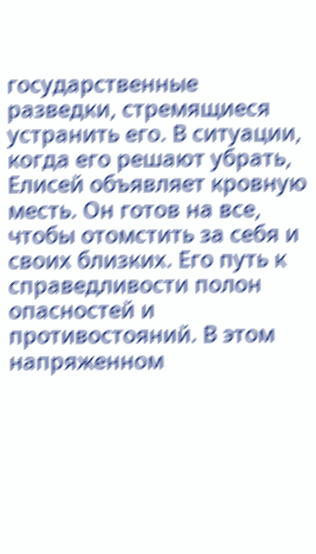государственные разведки, стремящиеся устранить его. В ситуации, когда его решают убрать, Елисей объявляет кровную месть. Он готов на все, чтобы отомстить за себя и своих близких. Его путь к справедливости полон опасностей и противостояний. В этом напряженном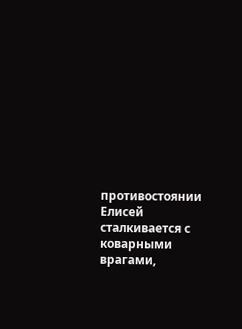противостоянии Елисей сталкивается с коварными врагами,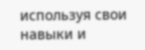используя свои навыки и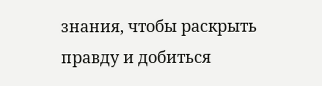знания, чтобы раскрыть правду и добиться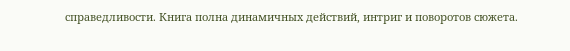справедливости. Книга полна динамичных действий, интриг и поворотов сюжета.